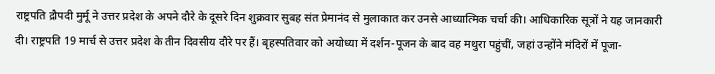राष्ट्रपति द्रौपदी मुर्मू ने उत्तर प्रदेश के अपने दौरे के दूसरे दिन शुक्रवार सुबह संत प्रेमानंद से मुलाकात कर उनसे आध्यात्मिक चर्चा की। आधिकारिक सूत्रों ने यह जानकारी दी। राष्ट्रपति 19 मार्च से उत्तर प्रदेश के तीन दिवसीय दौरे पर हैं। बृहस्पतिवार को अयोध्या में दर्शन-पूजन के बाद वह मथुरा पहुंचीं, जहां उन्होंने मंदिरों में पूजा-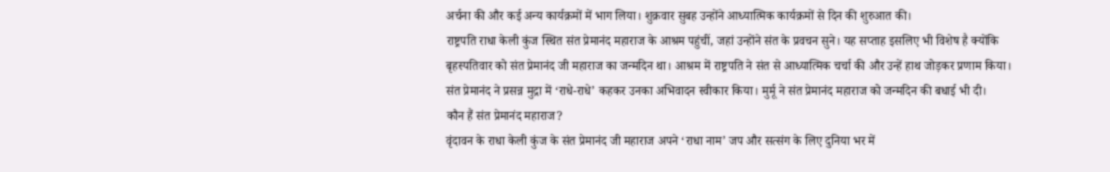अर्चना की और कई अन्य कार्यक्रमों में भाग लिया। शुक्रवार सुबह उन्होंने आध्यात्मिक कार्यक्रमों से दिन की शुरुआत की।
राष्ट्रपति राधा केली कुंज स्थित संत प्रेमानंद महाराज के आश्रम पहुंचीं, जहां उन्होंने संत के प्रवचन सुने। यह सप्ताह इसलिए भी विशेष है क्योंकि बृहस्पतिवार को संत प्रेमानंद जी महाराज का जन्मदिन था। आश्रम में राष्ट्रपति ने संत से आध्यात्मिक चर्चा की और उन्हें हाथ जोड़कर प्रणाम किया। संत प्रेमानंद ने प्रसन्न मुद्रा में ‘राधे-राधे’ कहकर उनका अभिवादन स्वीकार किया। मुर्मू ने संत प्रेमानंद महाराज को जन्मदिन की बधाई भी दी।
कौन हैं संत प्रेमानंद महाराज?
वृंदावन के राधा केली कुंज के संत प्रेमानंद जी महाराज अपने ‘राधा नाम’ जप और सत्संग के लिए दुनिया भर में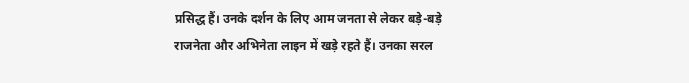प्रसिद्ध हैं। उनके दर्शन के लिए आम जनता से लेकर बड़े-बड़े राजनेता और अभिनेता लाइन में खड़े रहते हैं। उनका सरल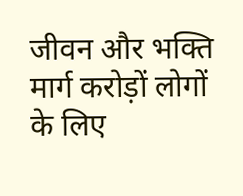जीवन और भक्ति मार्ग करोड़ों लोगों के लिए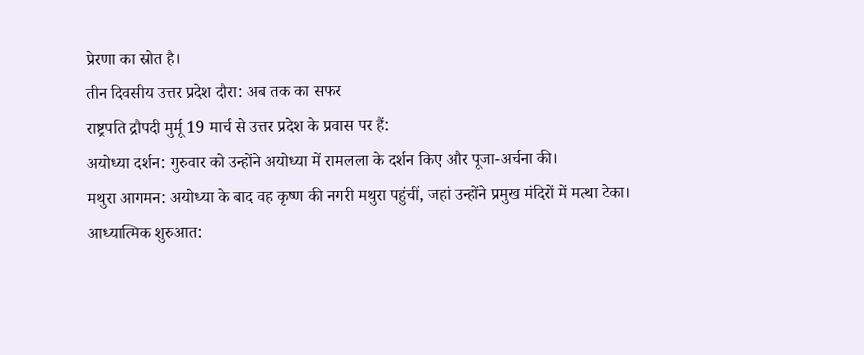प्रेरणा का स्रोत है।
तीन दिवसीय उत्तर प्रदेश दौरा: अब तक का सफर
राष्ट्रपति द्रौपदी मुर्मू 19 मार्च से उत्तर प्रदेश के प्रवास पर हैं:
अयोध्या दर्शन: गुरुवार को उन्होंने अयोध्या में रामलला के दर्शन किए और पूजा-अर्चना की।
मथुरा आगमन: अयोध्या के बाद वह कृष्ण की नगरी मथुरा पहुंचीं, जहां उन्होंने प्रमुख मंदिरों में मत्था टेका।
आध्यात्मिक शुरुआत: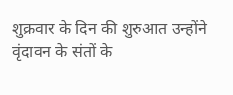शुक्रवार के दिन की शुरुआत उन्होंने वृंदावन के संतों के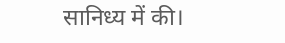सानिध्य में की।